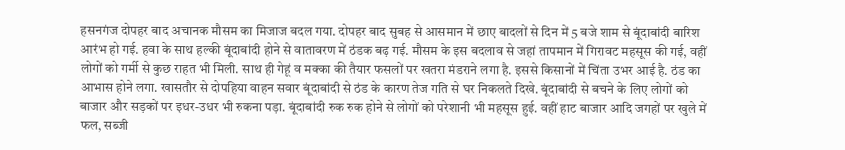हसनगंज दोपहर बाद अचानक मौसम का मिजाज बदल गया. दोपहर बाद सुबह से आसमान में छाए बादलों से दिन में 5 बजे शाम से बूंदाबांदी बारिश आरंभ हो गई. हवा के साथ हल्की बूंदाबांदी होने से वातावरण में ठंडक बढ़ गई. मौसम के इस बदलाव से जहां तापमान में गिरावट महसूस की गई, वहीं लोगों को गर्मी से कुछ राहत भी मिली. साथ ही गेहूं व मक्का की तैयार फसलों पर खतरा मंडराने लगा है. इससे किसानों में चिंता उभर आई है. ठंड का आभास होने लगा. खासतौर से दोपहिया वाहन सवार बूंदाबांदी से ठंड के कारण तेज गति से घर निकलते दिखे. बूंदाबांदी से बचने के लिए लोगों को बाजार और सड़कों पर इधर-उधर भी रुकना पड़ा. बूंदाबांदी रुक रुक होने से लोगों को परेशानी भी महसूस हुई. वहीं हाट बाजार आदि जगहों पर खुले में फल, सब्जी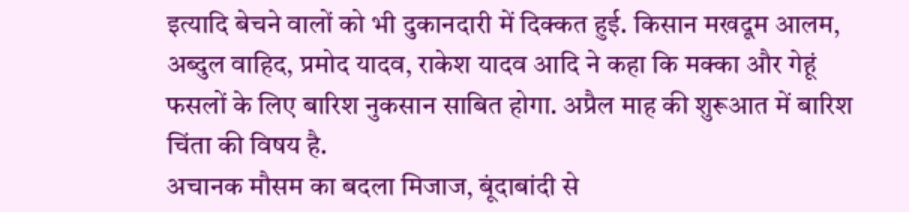इत्यादि बेचने वालों को भी दुकानदारी में दिक्कत हुई. किसान मखदूम आलम, अब्दुल वाहिद, प्रमोद यादव, राकेश यादव आदि ने कहा कि मक्का और गेहूं फसलों के लिए बारिश नुकसान साबित होगा. अप्रैल माह की शुरूआत में बारिश चिंता की विषय है.
अचानक मौसम का बदला मिजाज, बूंदाबांदी से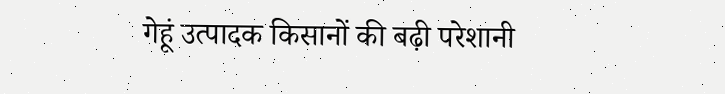गेहूं उत्पादक किसानों की बढ़ी परेशानी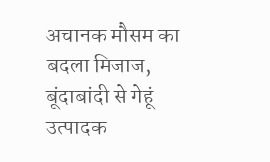अचानक मौसम का बदला मिजाज, बूंदाबांदी से गेहूं उत्पादक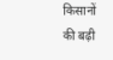किसानों की बढ़ी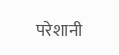परेशानी